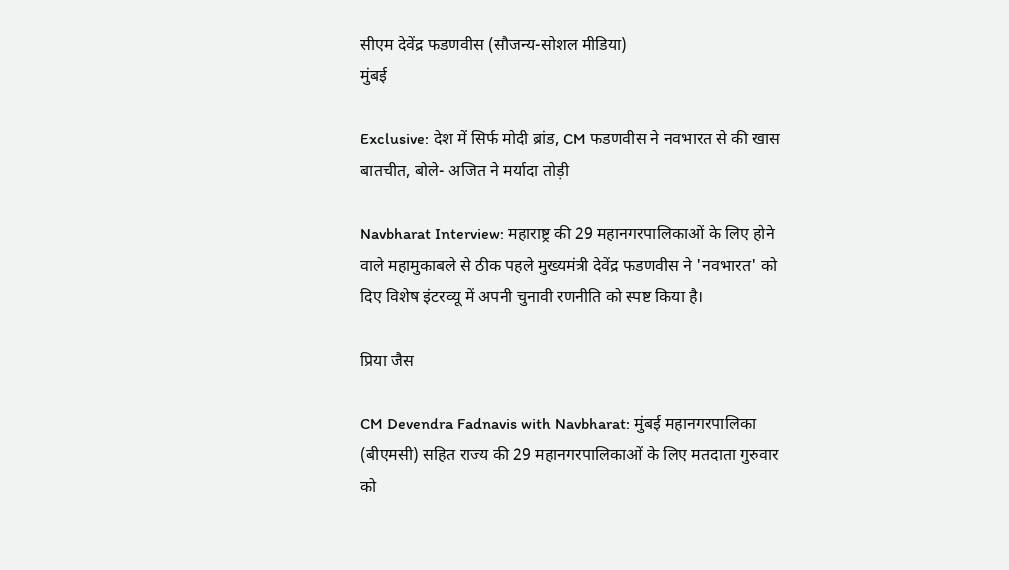सीएम देवेंद्र फडणवीस (सौजन्य-सोशल मीडिया)
मुंबई

Exclusive: देश में सिर्फ मोदी ब्रांड, CM फडणवीस ने नवभारत से की खास बातचीत, बोले- अजित ने मर्यादा तोड़ी

Navbharat Interview: महाराष्ट्र की 29 महानगरपालिकाओं के लिए होने वाले महामुकाबले से ठीक पहले मुख्यमंत्री देवेंद्र फडणवीस ने 'नवभारत' को दिए विशेष इंटरव्यू में अपनी चुनावी रणनीति को स्पष्ट किया है।

प्रिया जैस

CM Devendra Fadnavis with Navbharat: मुंबई महानगरपालिका (बीएमसी) सहित राज्य की 29 महानगरपालिकाओं के लिए मतदाता गुरुवार को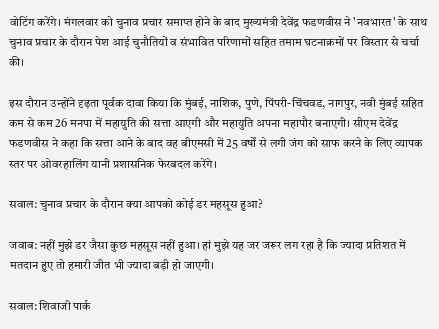वोटिंग करेंगे। मंगलवार को चुनाव प्रचार समाप्त होने के बाद मुख्यमंत्री देवेंद्र फडणवीस ने 'नवभारत' के साथ चुनाव प्रचार के दौरान पेश आई चुनौतियों व संभावित परिणामों सहित तमाम घटनाक्रमों पर विस्तार से चर्चा की।

इस दौरान उन्होंने दृढ़ता पूर्वक दावा किया कि मुंबई, नाशिक, पुणे, पिंपरी-चिंचवड, नागपुर, नवी मुंबई सहित कम से कम 26 मनपा में महायुति की सत्ता आएगी और महायुति अपना महापौर बनाएगी। सीएम देवेंद्र फडणवीस ने कहा कि सत्ता आने के बाद वह बीएमसी में 25 वर्षों से लगी जंग को साफ करने के लिए व्यापक स्तर पर ओवरहालिंग यानी प्रशासनिक फेरबदल करेंगे।

सवाल: चुनाव प्रचार के दौरान क्या आपको कोई डर महसूस हुआ?

जवाब: नहीं मुझे डर जैसा कुछ महसूस नहीं हुआ। हां मुझे यह जर जरूर लग रहा है कि ज्यादा प्रतिशत में मतदान हुए तो हमारी जीत भी ज्यादा बड़ी हो जाएगी।

सवाल: शिवाजी पार्क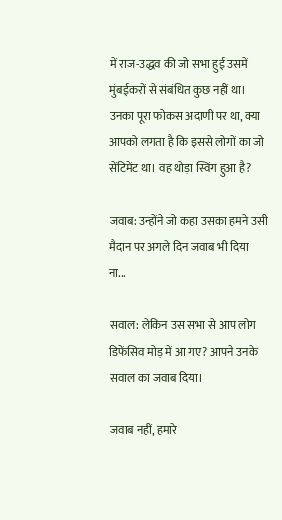में राज-उद्धव की जो सभा हुई उसमें मुंबईकरों से संबंधित कुछ नहीं था। उनका पूरा फोकस अदाणी पर था, क्या आपको लगता है कि इससे लोगों का जो सेंटिमेंट था। वह थोड़ा स्विंग हुआ है?

जवाब: उन्होंने जो कहा उसका हमने उसी मैदान पर अगले दिन जवाब भी दिया ना...

सवाल: लेकिन उस सभा से आप लोग डिफेंसिव मोड़ में आ गए? आपने उनके सवाल का जवाब दिया।

जवाब नहीं, हमारे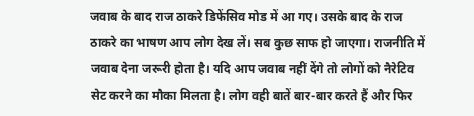जवाब के बाद राज ठाकरे डिफेंसिव मोड में आ गए। उसके बाद के राज ठाकरे का भाषण आप लोग देख लें। सब कुछ साफ हो जाएगा। राजनीति में जवाब देना जरूरी होता है। यदि आप जवाब नहीं देंगे तो लोगों को नैरेटिव सेट करने का मौका मिलता है। लोग वही बातें बार-बार करते हैं और फिर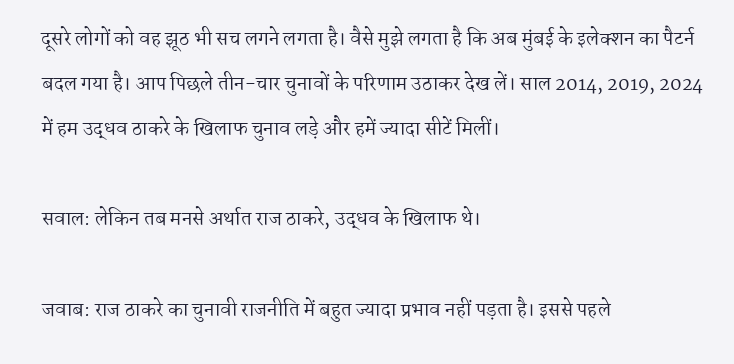दूसरे लोगों को वह झूठ भी सच लगने लगता है। वैसे मुझे लगता है कि अब मुंबई के इलेक्शन का पैटर्न बदल गया है। आप पिछले तीन-चार चुनावों के परिणाम उठाकर देख लें। साल 2014, 2019, 2024 में हम उद्धव ठाकरे के खिलाफ चुनाव लड़े और हमें ज्यादा सीटें मिलीं।

सवाल: लेकिन तब मनसे अर्थात राज ठाकरे, उद्धव के खिलाफ थे।

जवाब: राज ठाकरे का चुनावी राजनीति में बहुत ज्यादा प्रभाव नहीं पड़ता है। इससे पहले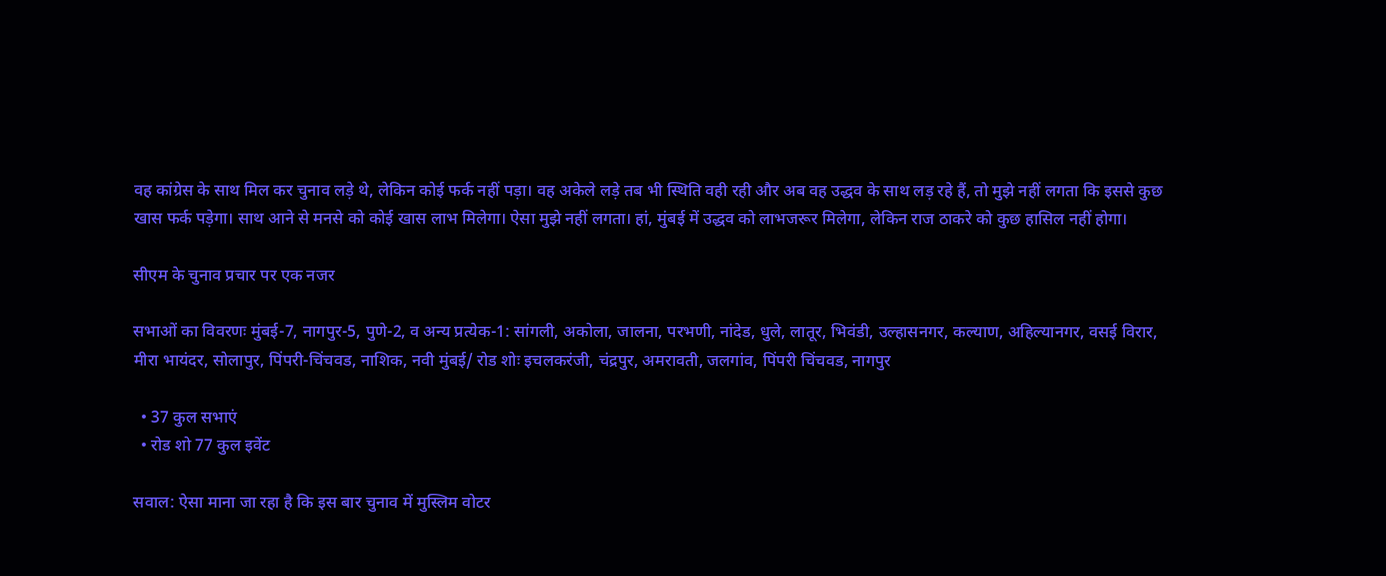वह कांग्रेस के साथ मिल कर चुनाव लड़े थे, लेकिन कोई फर्क नहीं पड़ा। वह अकेले लड़े तब भी स्थिति वही रही और अब वह उद्धव के साथ लड़ रहे हैं, तो मुझे नहीं लगता कि इससे कुछ खास फर्क पड़ेगा। साथ आने से मनसे को कोई खास लाभ मिलेगा। ऐसा मुझे नहीं लगता। हां, मुंबई में उद्धव को लाभजरूर मिलेगा, लेकिन राज ठाकरे को कुछ हासिल नहीं होगा।

सीएम के चुनाव प्रचार पर एक नजर

सभाओं का विवरणः मुंबई-7, नागपुर-5, पुणे-2, व अन्य प्रत्येक-1: सांगली, अकोला, जालना, परभणी, नांदेड, धुले, लातूर, भिवंडी, उल्हासनगर, कल्याण, अहिल्यानगर, वसई विरार, मीरा भायंदर, सोलापुर, पिंपरी-चिंचवड, नाशिक, नवी मुंबई/ रोड शोः इचलकरंजी, चंद्रपुर, अमरावती, जलगांव, पिंपरी चिंचवड, नागपुर

  • 37 कुल सभाएं
  • रोड शो 77 कुल इवेंट

सवाल: ऐसा माना जा रहा है कि इस बार चुनाव में मुस्लिम वोटर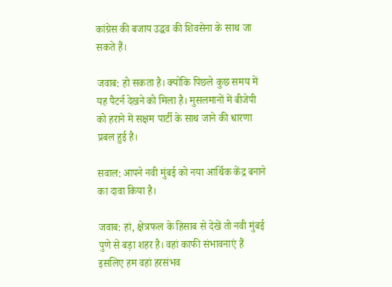कांग्रेस की बजाय उद्धव की शिवसेना के साथ जा सकते हैं।

जवाब: हो सकता है। क्योंकि पिछले कुछ समय में यह पैटर्न देखने को मिला है। मुसलमानों में बीजेपी को हराने में सक्षम पार्टी के साथ जाने की धारणा प्रबल हुई है।

सवाल: आपने नवी मुंबई को नया आर्थिक केंद्र बनाने का दावा किया है।

जवाब: हां, क्षेत्रफल के हिसाब से देखें तो नवी मुंबई पुणे से बड़ा शहर है। वहां काफी संभावनाएं हैं इसलिए हम वहां हरसंभव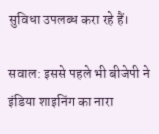सुविधा उपलब्ध करा रहे हैं।

सवाल: इससे पहले भी बीजेपी ने इंडिया शाइनिंग का नारा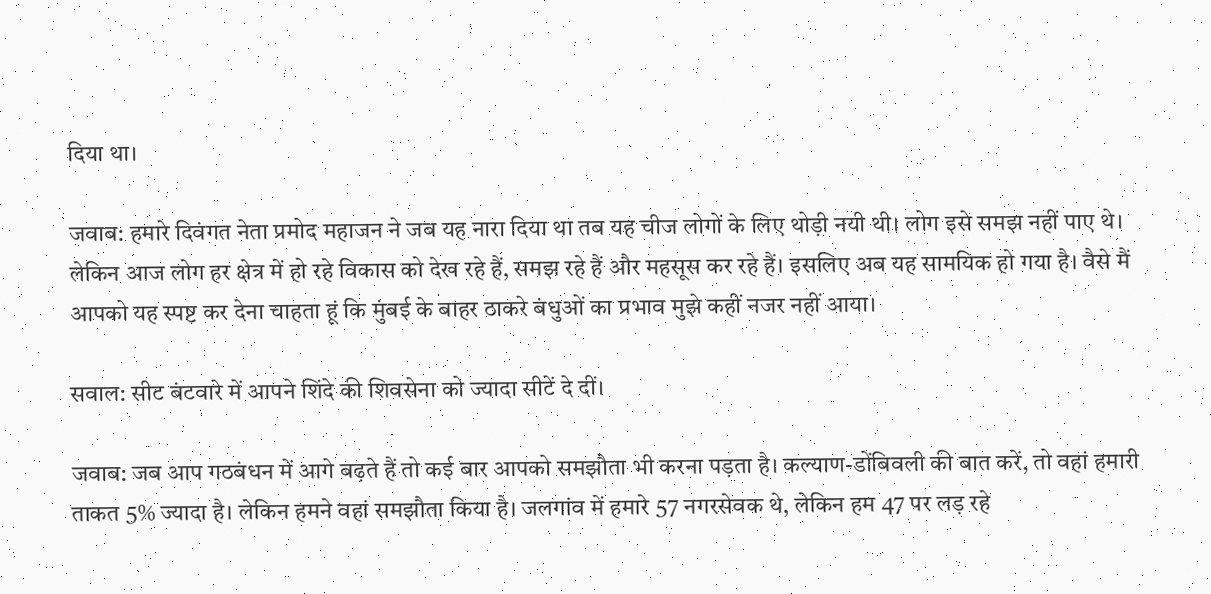दिया था।

जवाब: हमारे दिवंगत नेता प्रमोद महाजन ने जब यह नारा दिया था तब यह चीज लोगों के लिए थोड़ी नयी थी। लोग इसे समझ नहीं पाए थे। लेकिन आज लोग हर क्षेत्र में हो रहे विकास को देख रहे हैं, समझ रहे हैं और महसूस कर रहे हैं। इसलिए अब यह सामयिक हो गया है। वैसे मैं आपको यह स्पष्ट कर देना चाहता हूं कि मुंबई के बाहर ठाकरे बंधुओं का प्रभाव मुझे कहीं नजर नहीं आया।

सवाल: सीट बंटवारे में आपने शिंदे की शिवसेना को ज्यादा सीटें दे दीं।

जवाब: जब आप गठबंधन में आगे बढ़ते हैं तो कई बार आपको समझौता भी करना पड़ता है। कल्याण-डोंबिवली की बात करें, तो वहां हमारी ताकत 5% ज्यादा है। लेकिन हमने वहां समझौता किया है। जलगांव में हमारे 57 नगरसेवक थे, लेकिन हम 47 पर लड़ रहे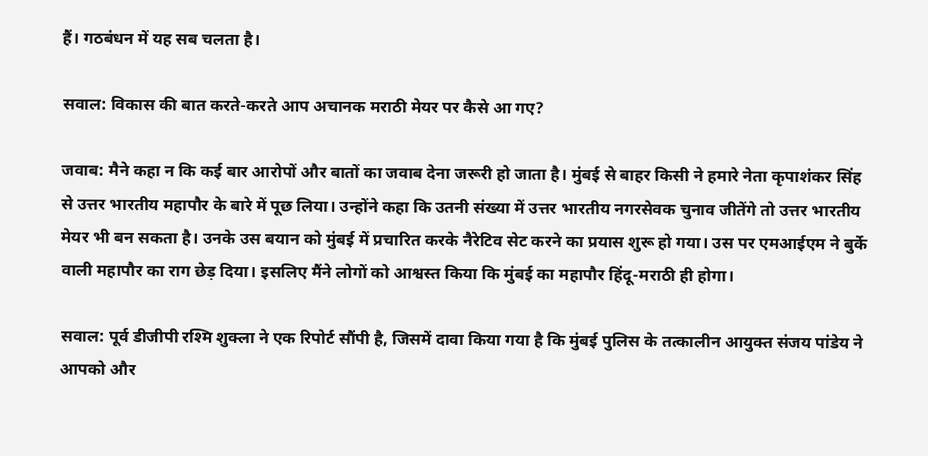हैं। गठबंधन में यह सब चलता है।

सवाल: विकास की बात करते-करते आप अचानक मराठी मेयर पर कैसे आ गए?

जवाब: मैने कहा न कि कई बार आरोपों और बातों का जवाब देना जरूरी हो जाता है। मुंबई से बाहर किसी ने हमारे नेता कृपाशंकर सिंह से उत्तर भारतीय महापौर के बारे में पूछ लिया। उन्होंने कहा कि उतनी संख्या में उत्तर भारतीय नगरसेवक चुनाव जीतेंगे तो उत्तर भारतीय मेयर भी बन सकता है। उनके उस बयान को मुंबई में प्रचारित करके नैरेटिव सेट करने का प्रयास शुरू हो गया। उस पर एमआईएम ने बुर्के वाली महापौर का राग छेड़ दिया। इसलिए मैंने लोगों को आश्वस्त किया कि मुंबई का महापौर हिंदू-मराठी ही होगा।

सवाल: पूर्व डीजीपी रश्मि शुक्ला ने एक रिपोर्ट सौंपी है, जिसमें दावा किया गया है कि मुंबई पुलिस के तत्कालीन आयुक्त संजय पांडेय ने आपको और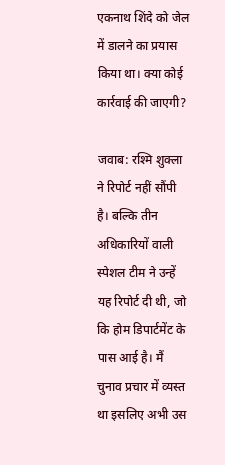एकनाथ शिंदे को जेल में डालने का प्रयास किया था। क्या कोई कार्रवाई की जाएगी?

जवाब: रश्मि शुक्ला ने रिपोर्ट नहीं सौंपी है। बल्कि तीन अधिकारियों वाली स्पेशल टीम ने उन्हें यह रिपोर्ट दी थी, जो कि होम डिपार्टमेंट के पास आई है। मैं चुनाव प्रचार में व्यस्त था इसलिए अभी उस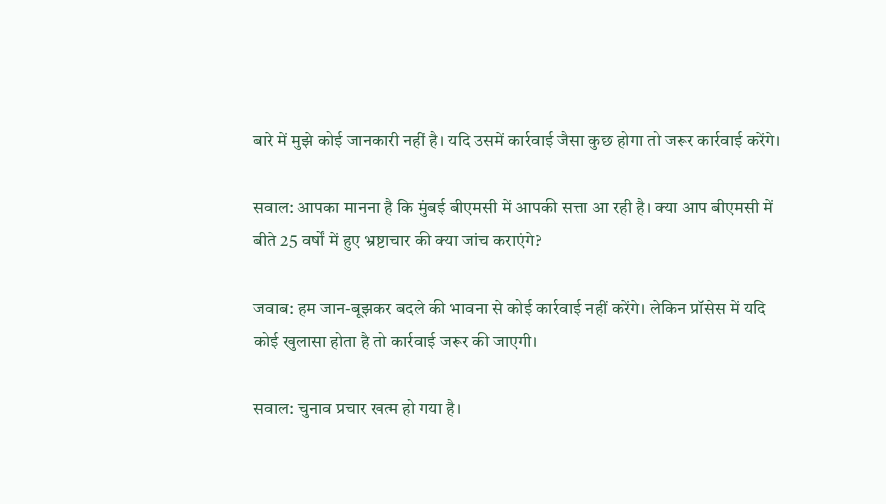बारे में मुझे कोई जानकारी नहीं है। यदि उसमें कार्रवाई जैसा कुछ होगा तो जरूर कार्रवाई करेंगे।

सवाल: आपका मानना है कि मुंबई बीएमसी में आपकी सत्ता आ रही है। क्या आप बीएमसी में बीते 25 वर्षों में हुए भ्रष्टाचार की क्या जांच कराएंगे?

जवाब: हम जान-बूझकर बदले की भावना से कोई कार्रवाई नहीं करेंगे। लेकिन प्रॉसेस में यदि कोई खुलासा होता है तो कार्रवाई जरूर की जाएगी।

सवाल: चुनाव प्रचार खत्म हो गया है।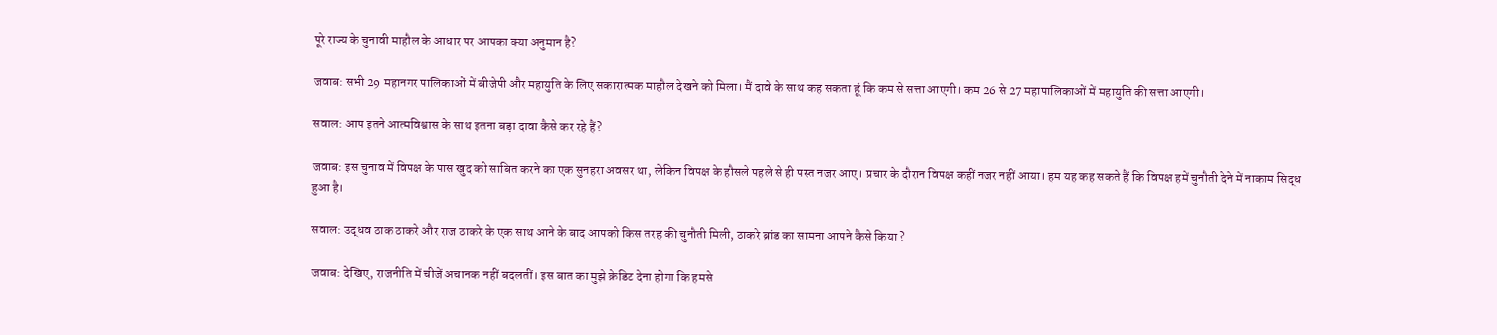पूरे राज्य के चुनावी माहौल के आधार पर आपका क्या अनुमान है?

जवाब: सभी 29 महानगर पालिकाओं में बीजेपी और महायुति के लिए सकारात्मक माहौल देखने को मिला। मैं दावे के साथ कह सकता हूं कि कम से सत्ता आएगी। कम 26 से 27 महापालिकाओं में महायुति की सत्ता आएगी।

सवाल: आप इतने आत्मविश्वास के साथ इतना बड़ा दावा कैसे कर रहे हैं?

जवाब: इस चुनाव में विपक्ष के पास खुद को साबित करने का एक सुनहरा अवसर था, लेकिन विपक्ष के हौसले पहले से ही पस्त नजर आए। प्रचार के दौरान विपक्ष कहीं नजर नहीं आया। हम यह कह सकते हैं कि विपक्ष हमें चुनौती देने में नाकाम सिद्ध हुआ है।

सवाल: उद्धव ठाक ठाकरे और राज ठाकरे के एक साथ आने के बाद आपको किस तरह की चुनौती मिली, ठाकरे ब्रांड का सामना आपने कैसे किया ?

जवाब: देखिए, राजनीति में चीजें अचानक नहीं बदलतीं। इस बात का मुझे क्रेडिट देना होगा कि हमसे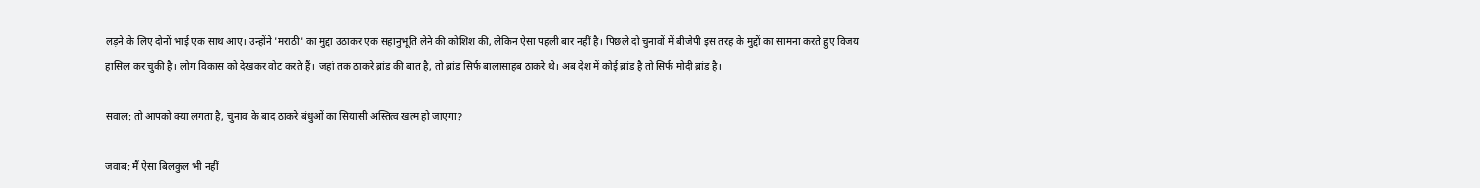लड़ने के लिए दोनों भाई एक साथ आए। उन्होंने 'मराठी' का मुद्दा उठाकर एक सहानुभूति लेने की कोशिश की, लेकिन ऐसा पहली बार नहीं है। पिछले दो चुनावों में बीजेपी इस तरह के मुद्दों का सामना करते हुए विजय हासिल कर चुकी है। लोग विकास को देखकर वोट करते हैं। जहां तक ठाकरे ब्रांड की बात है, तो ब्रांड सिर्फ बालासाहब ठाकरे थे। अब देश में कोई ब्रांड है तो सिर्फ मोदी ब्रांड है।

सवाल: तो आपको क्या लगता है, चुनाव के बाद ठाकरे बंधुओं का सियासी अस्तित्व खत्म हो जाएगा?

जवाब: मैं ऐसा बिलकुल भी नहीं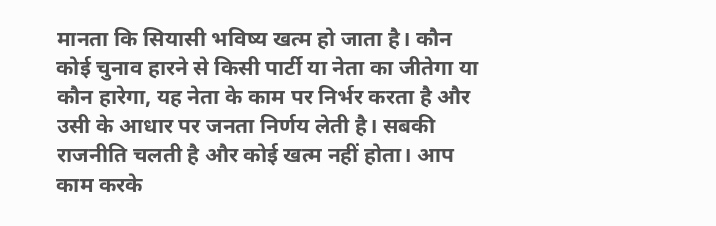मानता कि सियासी भविष्य खत्म हो जाता है। कौन कोई चुनाव हारने से किसी पार्टी या नेता का जीतेगा या कौन हारेगा, यह नेता के काम पर निर्भर करता है और उसी के आधार पर जनता निर्णय लेती है। सबकी राजनीति चलती है और कोई खत्म नहीं होता। आप काम करके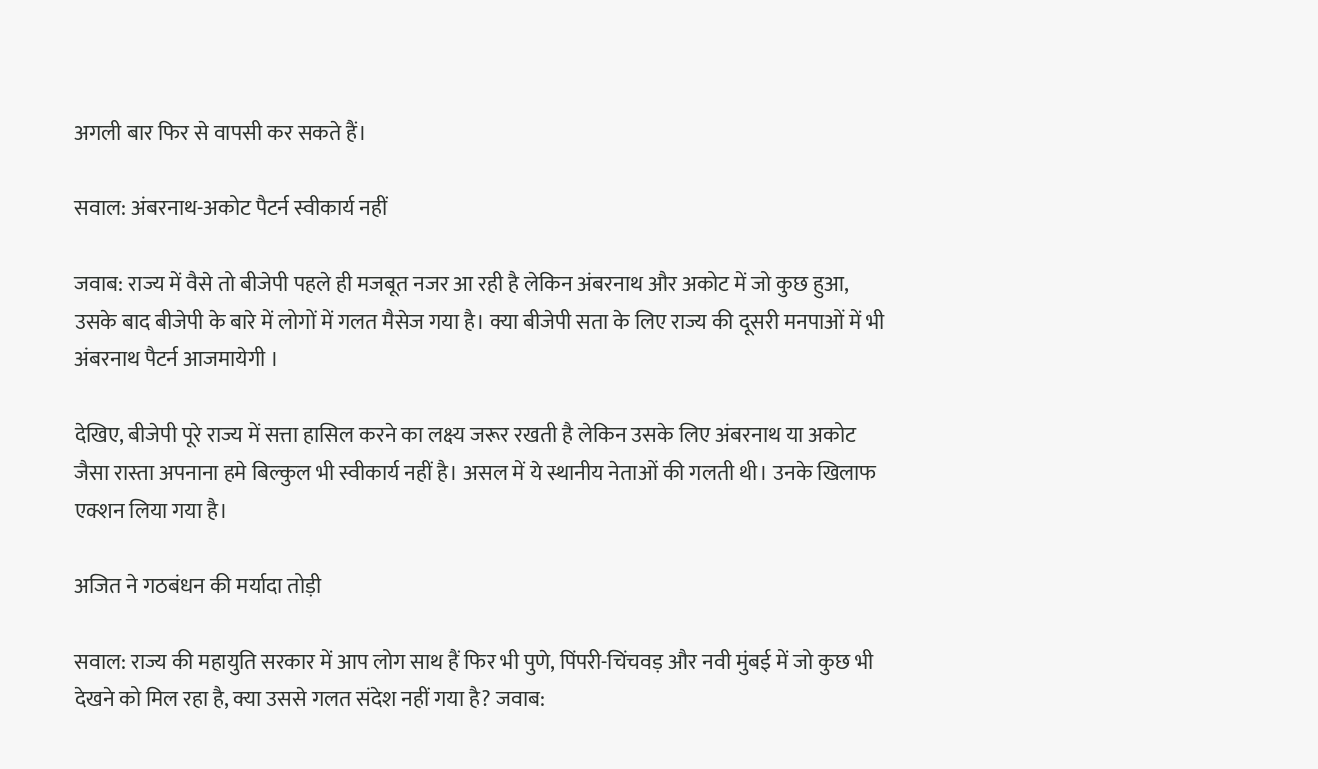अगली बार फिर से वापसी कर सकते हैं।

सवाल: अंबरनाथ-अकोट पैटर्न स्वीकार्य नहीं

जवाब: राज्य में वैसे तो बीजेपी पहले ही मजबूत नजर आ रही है लेकिन अंबरनाथ और अकोट में जो कुछ हुआ, उसके बाद बीजेपी के बारे में लोगों में गलत मैसेज गया है। क्या बीजेपी सता के लिए राज्य की दूसरी मनपाओं में भी अंबरनाथ पैटर्न आजमायेगी ।

देखिए, बीजेपी पूरे राज्य में सत्ता हासिल करने का लक्ष्य जरूर रखती है लेकिन उसके लिए अंबरनाथ या अकोट जैसा रास्ता अपनाना हमे बिल्कुल भी स्वीकार्य नहीं है। असल में ये स्थानीय नेताओं की गलती थी। उनके खिलाफ एक्शन लिया गया है।

अजित ने गठबंधन की मर्यादा तोड़ी

सवाल: राज्य की महायुति सरकार में आप लोग साथ हैं फिर भी पुणे, पिंपरी-चिंचवड़ और नवी मुंबई में जो कुछ भी देखने को मिल रहा है, क्या उससे गलत संदेश नहीं गया है? जवाब: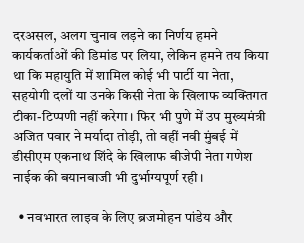दरअसल, अलग चुनाव लड़ने का निर्णय हमने कार्यकर्ताओं की डिमांड पर लिया, लेकिन हमने तय किया था कि महायुति में शामिल कोई भी पार्टी या नेता, सहयोगी दलों या उनके किसी नेता के खिलाफ व्यक्तिगत टीका-टिप्पणी नहीं करेगा। फिर भी पुणे में उप मुख्यमंत्री अजित पवार ने मर्यादा तोड़ी, तो वहीं नवी मुंबई में डीसीएम एकनाथ शिंदे के खिलाफ बीजेपी नेता गणेश नाईक की बयानबाजी भी दुर्भाग्यपूर्ण रही।

  • नवभारत लाइव के लिए ब्रजमोहन पांडेय और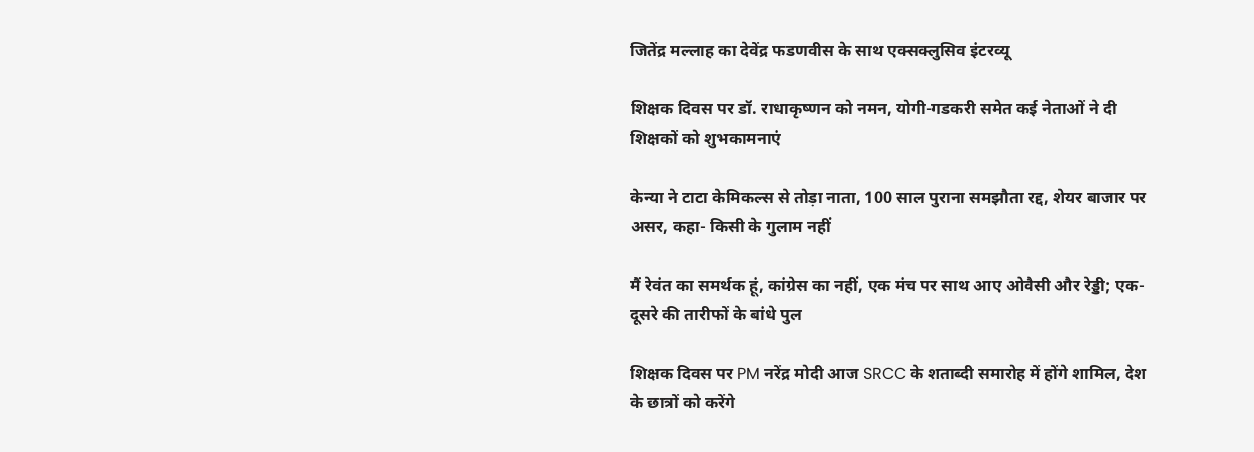जितेंद्र मल्लाह का देवेंद्र फडणवीस के साथ एक्सक्लुसिव इंटरव्यू

शिक्षक दिवस पर डॉ. राधाकृष्णन को नमन, योगी-गडकरी समेत कई नेताओं ने दी शिक्षकों को शुभकामनाएं

केन्या ने टाटा केमिकल्स से तोड़ा नाता, 100 साल पुराना समझौता रद्द, शेयर बाजार पर असर, कहा- किसी के गुलाम नहीं

मैं रेवंत का समर्थक हूं, कांग्रेस का नहीं, एक मंच पर साथ आए ओवैसी और रेड्डी; एक-दूसरे की तारीफों के बांधे पुल

शिक्षक दिवस पर PM नरेंद्र मोदी आज SRCC के शताब्दी समारोह में होंगे शामिल, देश के छात्रों को करेंगे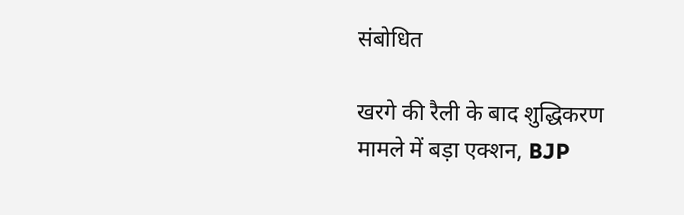संबोधित

खरगे की रैली के बाद शुद्धिकरण मामले में बड़ा एक्शन, BJP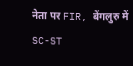नेता पर FIR, बेंगलुरु में SC-ST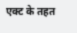एक्ट के तहत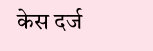केस दर्ज